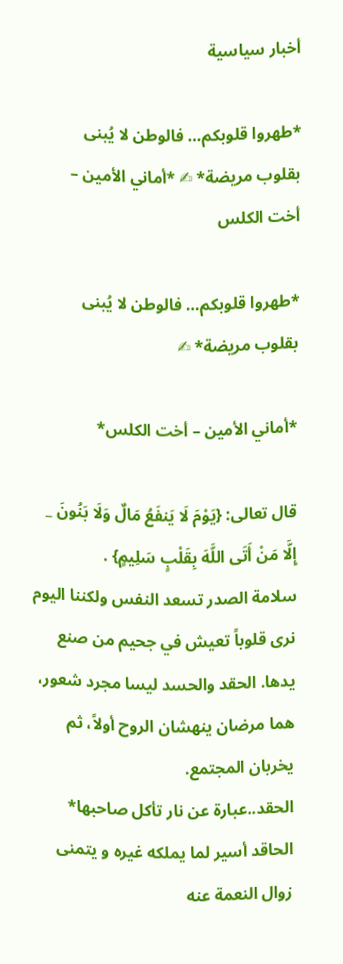أخبار سياسية

*طهروا قلوبكم… فالوطن لا يُبنى بقلوب مريضة* ✍ *أماني الأمين – أخت الكلس

*طهروا قلوبكم… فالوطن لا يُبنى بقلوب مريضة* ✍

*أماني الأمين – أخت الكلس*

قال تعالى: {يَوْمَ لَا يَنفَعُ مَالٌ وَلَا بَنُونَ _ إِلَّا مَنْ أَتَى اللَّهَ بِقَلْبٍ سَلِيمٍ} .
سلامة الصدر تسعد النفس ولكننا اليوم نرى قلوباً تعيش في جحيم من صنع يدها. الحقد والحسد ليسا مجرد شعور، هما مرضان ينهشان الروح أولاً، ثم يخربان المجتمع.
الحقد..عبارة عن نار تأكل صاحبها*
الحاقد أسير لما يملكه غيره و يتمنى زوال النعمة عنه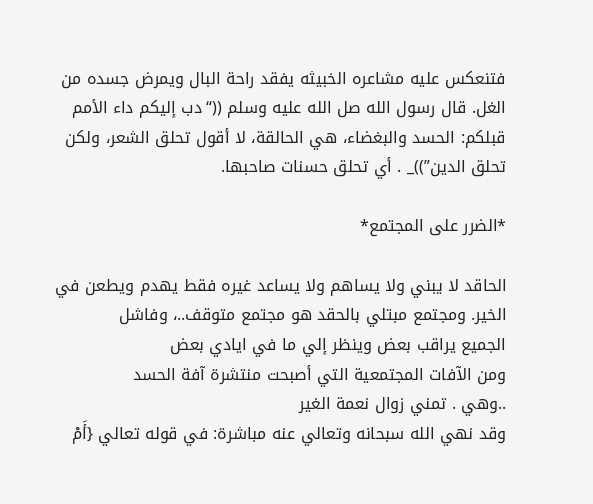فتنعكس عليه مشاعره الخبيثه يفقد راحة البال ويمرض جسده من الغل. قال رسول الله صل الله عليه وسلم ((“دب إليكم داء الأمم قبلكم: الحسد والبغضاء، هي الحالقة، لا أقول تحلق الشعر، ولكن تحلق الدين”))_ . أي تحلق حسنات صاحبها.

*الضرر على المجتمع*

الحاقد لا يبني ولا يساهم ولا يساعد غيره فقط يهدم ويطعن في الخير. ومجتمع مبتلي بالحقد هو مجتمع متوقف..، وفاشل
الجميع يراقب بعض وينظر إلي ما في ايادي بعض
ومن الآفات المجتمعية التي أصبحت منتشرة آفة الحسد
..وهي . تمني زوال نعمة الغير
وقد نهي الله سبحانه وتعالي عنه مباشرة: في قوله تعالي {أَمْ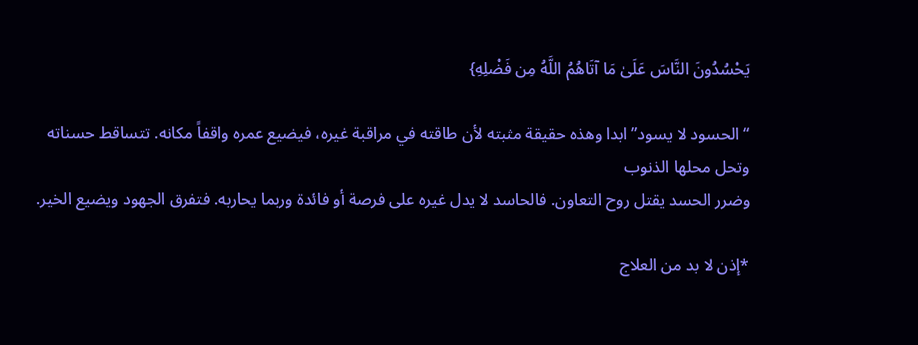يَحْسُدُونَ النَّاسَ عَلَىٰ مَا آتَاهُمُ اللَّهُ مِن فَضْلِهِ}

“الحسود لا يسود” ابدا وهذه حقيقة مثبته لأن طاقته في مراقبة غيره، فيضيع عمره واقفاً مكانه. تتساقط حسناته وتحل محلها الذنوب
وضرر الحسد يقتل روح التعاون. فالحاسد لا يدل غيره على فرصة أو فائدة وربما يحاربه. فتفرق الجهود ويضيع الخير.

*إذن لا بد من العلاج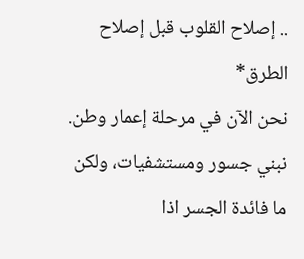.. إصلاح القلوب قبل إصلاح الطرق*
نحن الآن في مرحلة إعمار وطن. نبني جسور ومستشفيات، ولكن ما فائدة الجسر اذا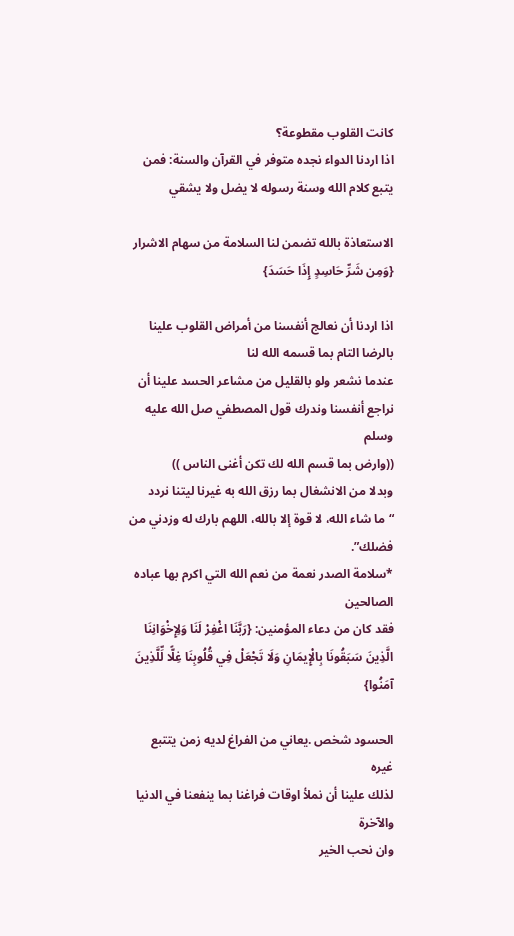كانت القلوب مقطوعة؟
اذا اردنا الدواء نجده متوفر في القرآن والسنة: فمن يتبع كلام الله وسنة رسوله لا يضل ولا يشقي

الاستعاذة بالله تضمن لنا السلامة من سهام الاشرار {وَمِن شَرِّ حَاسِدٍ إِذَا حَسَدَ}

اذا اردنا أن نعالج أنفسنا من أمراض القلوب علينا بالرضا التام بما قسمه الله لنا
عندما نشعر ولو بالقليل من مشاعر الحسد علينا أن نراجع أنفسنا وندرك قول المصطفي صل الله عليه وسلم
((وارض بما قسم الله لك تكن أغنى الناس ))
وبدلا من الانشغال بما رزق الله به غيرنا ليتنا نردد “ما شاء الله، لا قوة إلا بالله، اللهم بارك له وزدني من فضلك”.
*سلامة الصدر نعمة من نعم الله التي اكرم بها عباده الصالحين
فقد كان من دعاء المؤمنين: {رَبَّنَا اغْفِرْ لَنَا وَلِإِخْوَانِنَا الَّذِينَ سَبَقُونَا بِالْإِيمَانِ وَلَا تَجْعَلْ فِي قُلُوبِنَا غِلًّا لِّلَّذِينَ آمَنُوا}

الحسود شخص .يعاني من الفراغ لديه زمن يتتبع غيره
لذلك علينا أن نملأ اوقات فراغنا بما ينفعنا في الدنيا والآخرة
وان نحب الخير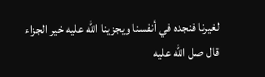لغيرنا فنجده في أنفسنا ويجزينا الله عليه خير الجزاء
قال صل الله عليه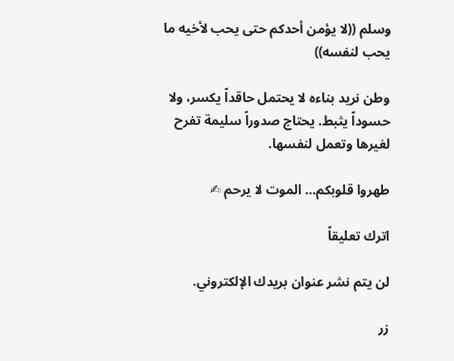وسلم ((لا يؤمن أحدكم حتى يحب لأخيه ما يحب لنفسه))

وطن نريد بناءه لا يحتمل حاقداً يكسر، ولا حسوداً يثبط. يحتاج صدوراً سليمة تفرح لغيرها وتعمل لنفسها.

طهروا قلوبكم… الموت لا يرحم ✍

اترك تعليقاً

لن يتم نشر عنوان بريدك الإلكتروني.

زر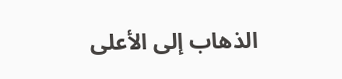الذهاب إلى الأعلى